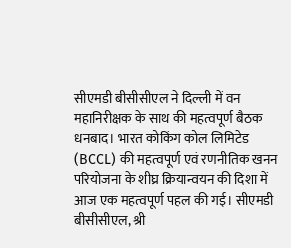सीएमडी बीसीसीएल ने दिल्ली में वन महानिरीक्षक के साथ की महत्वपूर्ण बैठक
धनबाद। भारत कोकिंग कोल लिमिटेड (BCCL) की महत्वपूर्ण एवं रणनीतिक खनन परियोजना के शीघ्र क्रियान्वयन की दिशा में आज एक महत्वपूर्ण पहल की गई। सीएमडी बीसीसीएल, श्री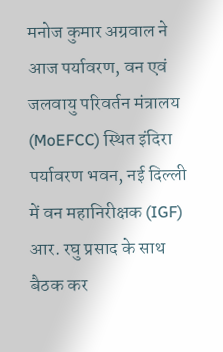मनोज कुमार अग्रवाल ने आज पर्यावरण, वन एवं जलवायु परिवर्तन मंत्रालय (MoEFCC) स्थित इंदिरा पर्यावरण भवन, नई दिल्ली में वन महानिरीक्षक (IGF) आर. रघु प्रसाद के साथ बैठक कर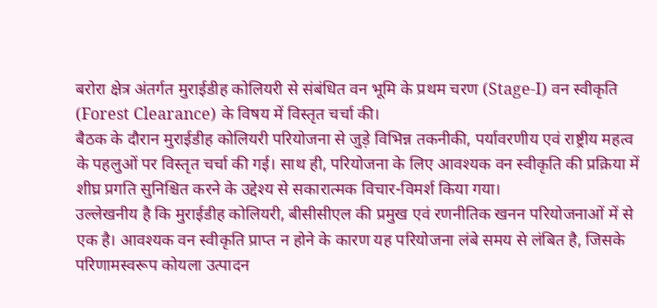बरोरा क्षेत्र अंतर्गत मुराईडीह कोलियरी से संबंधित वन भूमि के प्रथम चरण (Stage-I) वन स्वीकृति (Forest Clearance) के विषय में विस्तृत चर्चा की।
बैठक के दौरान मुराईडीह कोलियरी परियोजना से जुड़े विभिन्न तकनीकी, पर्यावरणीय एवं राष्ट्रीय महत्व के पहलुओं पर विस्तृत चर्चा की गई। साथ ही, परियोजना के लिए आवश्यक वन स्वीकृति की प्रक्रिया में शीघ्र प्रगति सुनिश्चित करने के उद्देश्य से सकारात्मक विचार-विमर्श किया गया।
उल्लेखनीय है कि मुराईडीह कोलियरी, बीसीसीएल की प्रमुख एवं रणनीतिक खनन परियोजनाओं में से एक है। आवश्यक वन स्वीकृति प्राप्त न होने के कारण यह परियोजना लंबे समय से लंबित है, जिसके परिणामस्वरूप कोयला उत्पादन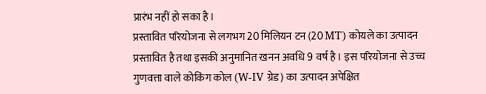प्रारंभ नहीं हो सका है।
प्रस्तावित परियोजना से लगभग 20 मिलियन टन (20 MT) कोयले का उत्पादन प्रस्तावित है तथा इसकी अनुमानित खनन अवधि 9 वर्ष है। इस परियोजना से उच्च गुणवत्ता वाले कोकिंग कोल (W-IV ग्रेड) का उत्पादन अपेक्षित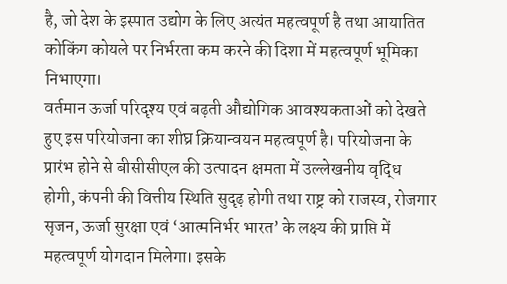है, जो देश के इस्पात उद्योग के लिए अत्यंत महत्वपूर्ण है तथा आयातित कोकिंग कोयले पर निर्भरता कम करने की दिशा में महत्वपूर्ण भूमिका निभाएगा।
वर्तमान ऊर्जा परिदृश्य एवं बढ़ती औद्योगिक आवश्यकताओं को देखते हुए इस परियोजना का शीघ्र क्रियान्वयन महत्वपूर्ण है। परियोजना के प्रारंभ होने से बीसीसीएल की उत्पादन क्षमता में उल्लेखनीय वृद्धि होगी, कंपनी की वित्तीय स्थिति सुदृढ़ होगी तथा राष्ट्र को राजस्व, रोजगार सृजन, ऊर्जा सुरक्षा एवं ‘आत्मनिर्भर भारत’ के लक्ष्य की प्राप्ति में महत्वपूर्ण योगदान मिलेगा। इसके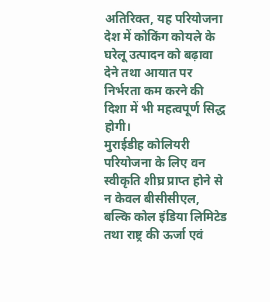अतिरिक्त, यह परियोजना देश में कोकिंग कोयले के घरेलू उत्पादन को बढ़ावा देने तथा आयात पर निर्भरता कम करने की दिशा में भी महत्वपूर्ण सिद्ध होगी।
मुराईडीह कोलियरी परियोजना के लिए वन स्वीकृति शीघ्र प्राप्त होने से न केवल बीसीसीएल, बल्कि कोल इंडिया लिमिटेड तथा राष्ट्र की ऊर्जा एवं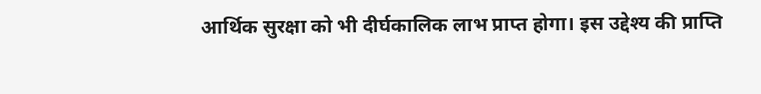आर्थिक सुरक्षा को भी दीर्घकालिक लाभ प्राप्त होगा। इस उद्देश्य की प्राप्ति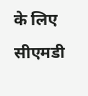के लिए सीएमडी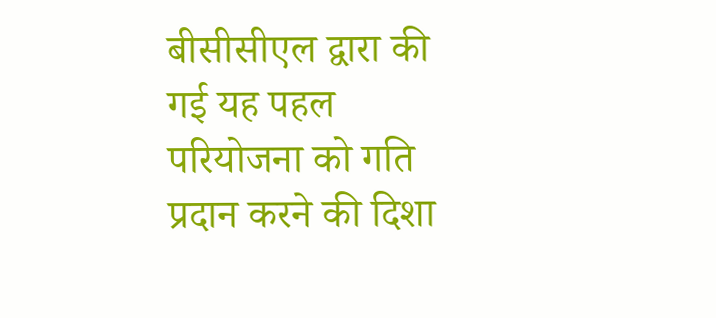बीसीसीएल द्वारा की गई यह पहल परियोजना को गति प्रदान करने की दिशा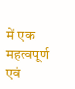में एक महत्वपूर्ण एवं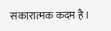सकारात्मक कदम है।